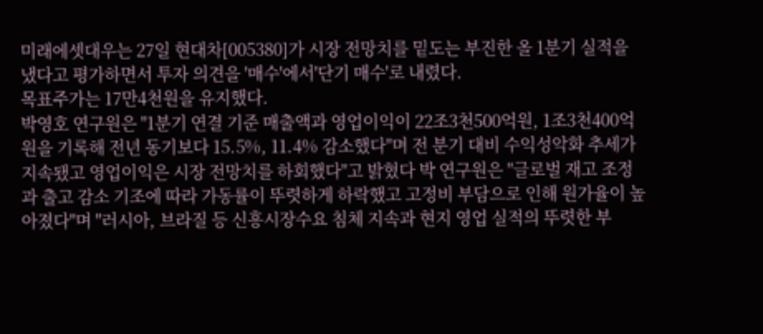미래에셋대우는 27일 현대차[005380]가 시장 전망치를 밑도는 부진한 올 1분기 실적을 냈다고 평가하면서 투자 의견을 '매수'에서'단기 매수'로 내렸다.
목표주가는 17만4천원을 유지했다.
박영호 연구원은 "1분기 연결 기준 매출액과 영업이익이 22조3천500억원, 1조3천400억원을 기록해 전년 동기보다 15.5%, 11.4% 감소했다"며 전 분기 대비 수익성악화 추세가 지속됐고 영업이익은 시장 전망치를 하회했다"고 밝혔다 박 연구원은 "글로벌 재고 조정과 출고 감소 기조에 따라 가동률이 뚜렷하게 하락했고 고정비 부담으로 인해 원가율이 높아졌다"며 "러시아, 브라질 등 신흥시장수요 침체 지속과 현지 영업 실적의 뚜렷한 부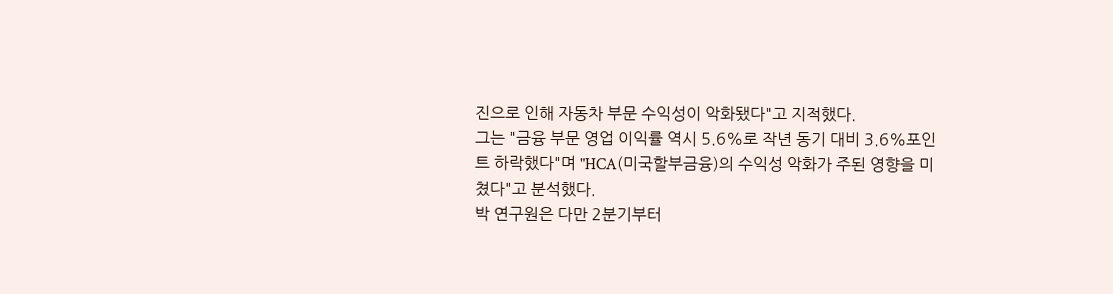진으로 인해 자동차 부문 수익성이 악화됐다"고 지적했다.
그는 "금융 부문 영업 이익률 역시 5.6%로 작년 동기 대비 3.6%포인트 하락했다"며 "HCA(미국할부금융)의 수익성 악화가 주된 영향을 미쳤다"고 분석했다.
박 연구원은 다만 2분기부터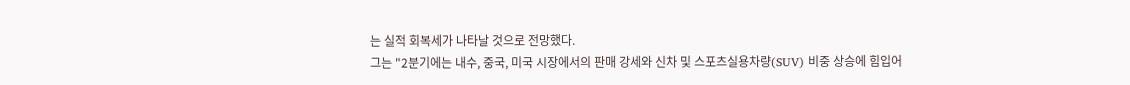는 실적 회복세가 나타날 것으로 전망했다.
그는 "2분기에는 내수, 중국, 미국 시장에서의 판매 강세와 신차 및 스포츠실용차량(SUV) 비중 상승에 힘입어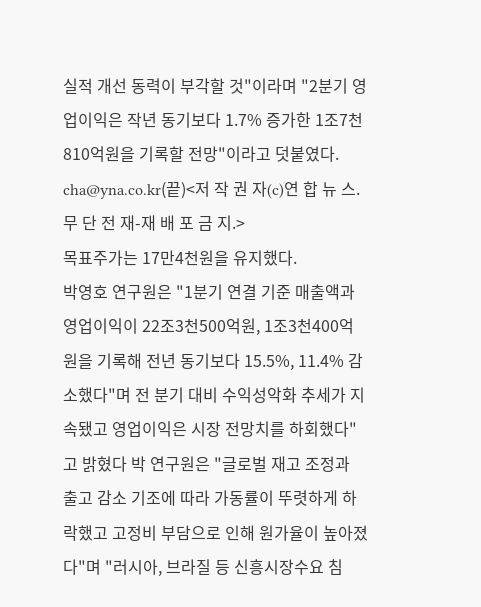실적 개선 동력이 부각할 것"이라며 "2분기 영업이익은 작년 동기보다 1.7% 증가한 1조7천810억원을 기록할 전망"이라고 덧붙였다.
cha@yna.co.kr(끝)<저 작 권 자(c)연 합 뉴 스. 무 단 전 재-재 배 포 금 지.>
목표주가는 17만4천원을 유지했다.
박영호 연구원은 "1분기 연결 기준 매출액과 영업이익이 22조3천500억원, 1조3천400억원을 기록해 전년 동기보다 15.5%, 11.4% 감소했다"며 전 분기 대비 수익성악화 추세가 지속됐고 영업이익은 시장 전망치를 하회했다"고 밝혔다 박 연구원은 "글로벌 재고 조정과 출고 감소 기조에 따라 가동률이 뚜렷하게 하락했고 고정비 부담으로 인해 원가율이 높아졌다"며 "러시아, 브라질 등 신흥시장수요 침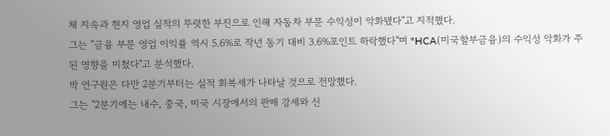체 지속과 현지 영업 실적의 뚜렷한 부진으로 인해 자동차 부문 수익성이 악화됐다"고 지적했다.
그는 "금융 부문 영업 이익률 역시 5.6%로 작년 동기 대비 3.6%포인트 하락했다"며 "HCA(미국할부금융)의 수익성 악화가 주된 영향을 미쳤다"고 분석했다.
박 연구원은 다만 2분기부터는 실적 회복세가 나타날 것으로 전망했다.
그는 "2분기에는 내수, 중국, 미국 시장에서의 판매 강세와 신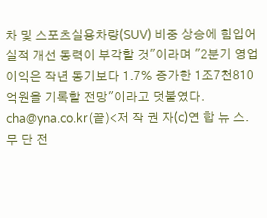차 및 스포츠실용차량(SUV) 비중 상승에 힘입어 실적 개선 동력이 부각할 것"이라며 "2분기 영업이익은 작년 동기보다 1.7% 증가한 1조7천810억원을 기록할 전망"이라고 덧붙였다.
cha@yna.co.kr(끝)<저 작 권 자(c)연 합 뉴 스. 무 단 전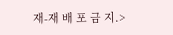재-재 배 포 금 지.>